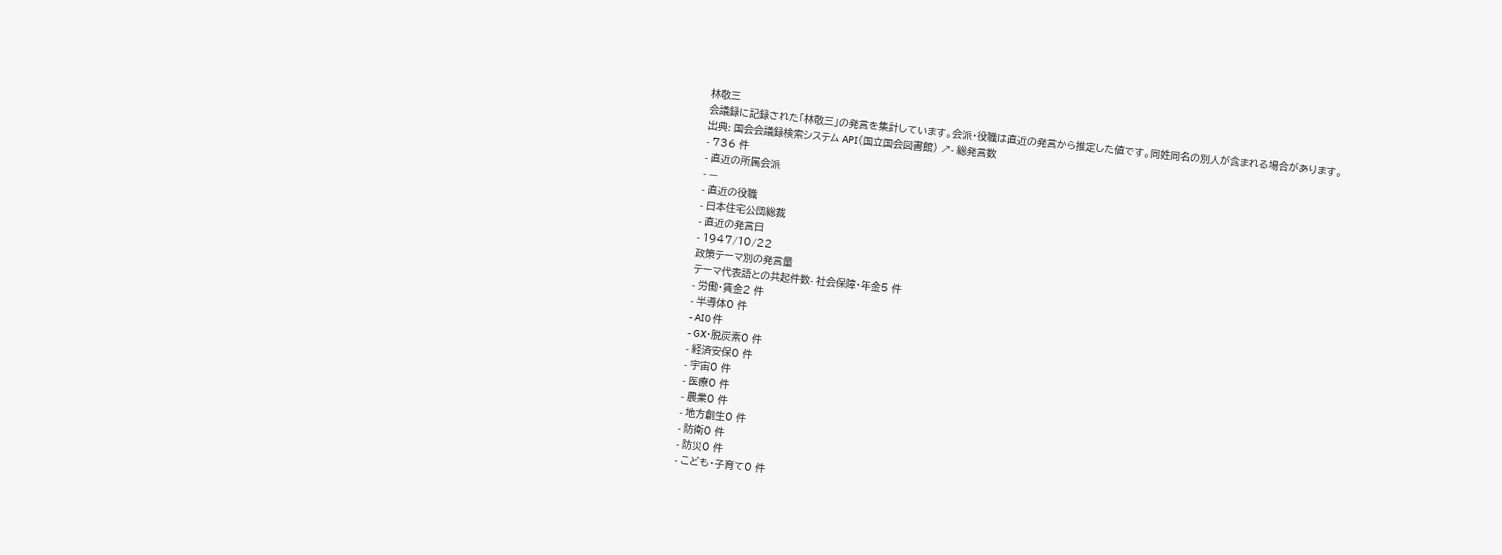林敬三
会議録に記録された「林敬三」の発言を集計しています。会派・役職は直近の発言から推定した値です。同姓同名の別人が含まれる場合があります。
出典: 国会会議録検索システム API(国立国会図書館) ↗- 総発言数
- 736 件
- 直近の所属会派
- —
- 直近の役職
- 日本住宅公団総裁
- 直近の発言日
- 1947/10/22
政策テーマ別の発言量
テーマ代表語との共起件数- 社会保障・年金5 件
- 労働・賃金2 件
- 半導体0 件
- AI0 件
- GX・脱炭素0 件
- 経済安保0 件
- 宇宙0 件
- 医療0 件
- 農業0 件
- 地方創生0 件
- 防衛0 件
- 防災0 件
- こども・子育て0 件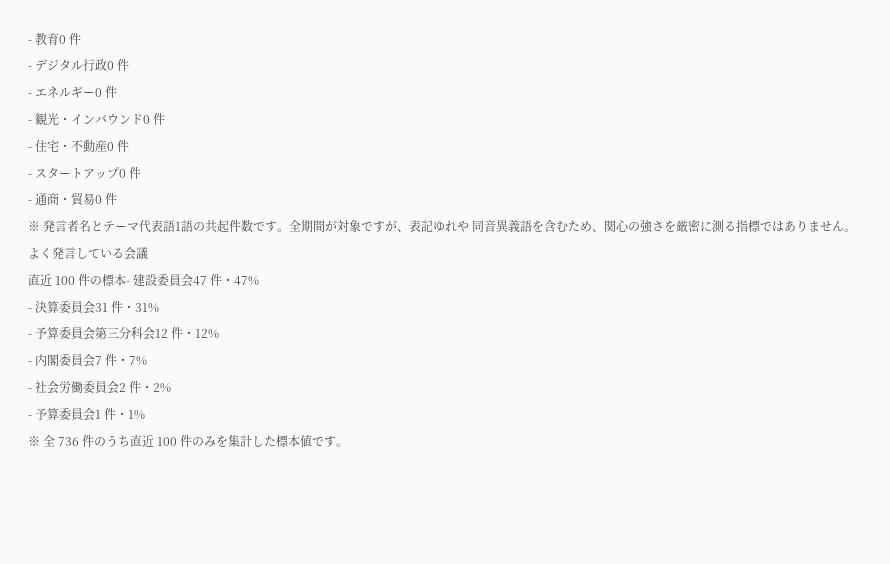- 教育0 件
- デジタル行政0 件
- エネルギー0 件
- 観光・インバウンド0 件
- 住宅・不動産0 件
- スタートアップ0 件
- 通商・貿易0 件
※ 発言者名とテーマ代表語1語の共起件数です。全期間が対象ですが、表記ゆれや 同音異義語を含むため、関心の強さを厳密に測る指標ではありません。
よく発言している会議
直近 100 件の標本- 建設委員会47 件・47%
- 決算委員会31 件・31%
- 予算委員会第三分科会12 件・12%
- 内閣委員会7 件・7%
- 社会労働委員会2 件・2%
- 予算委員会1 件・1%
※ 全 736 件のうち直近 100 件のみを集計した標本値です。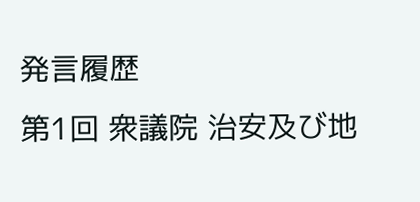発言履歴
第1回 衆議院 治安及び地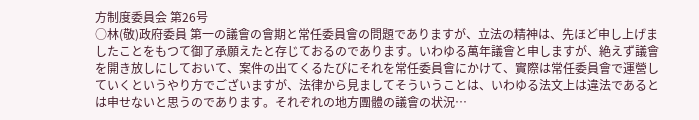方制度委員会 第26号
○林(敬)政府委員 第一の議會の會期と常任委員會の問題でありますが、立法の精神は、先ほど申し上げましたことをもつて御了承願えたと存じておるのであります。いわゆる萬年議會と申しますが、絶えず議會を開き放しにしておいて、案件の出てくるたびにそれを常任委員會にかけて、實際は常任委員會で運營していくというやり方でございますが、法律から見ましてそういうことは、いわゆる法文上は違法であるとは申せないと思うのであります。それぞれの地方團體の議會の状況…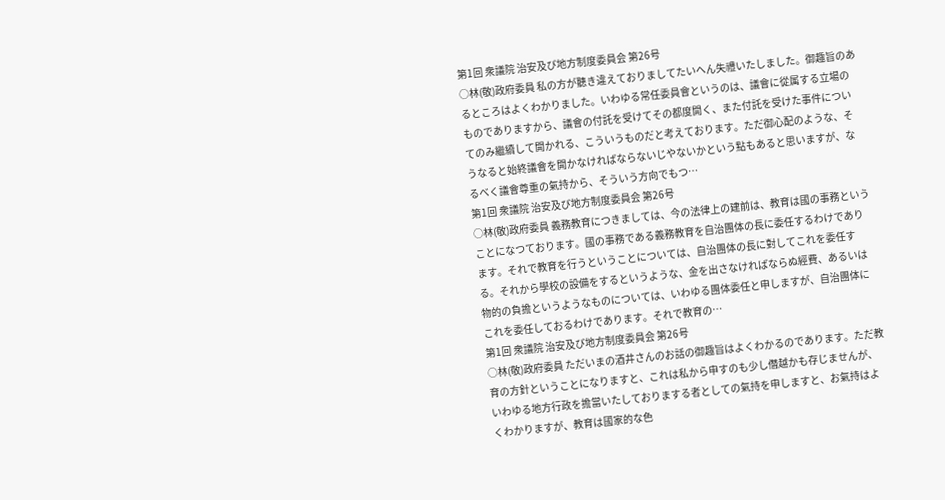第1回 衆議院 治安及び地方制度委員会 第26号
○林(敬)政府委員 私の方が聽き違えておりましてたいへん失禮いたしました。御趣旨のあるところはよくわかりました。いわゆる常任委員會というのは、議會に從属する立場のものでありますから、議會の付託を受けてその都度開く、また付託を受けた事件についてのみ繼續して開かれる、こういうものだと考えております。ただ御心配のような、そうなると始終議會を開かなければならないじやないかという點もあると思いますが、なるべく議會尊重の氣持から、そういう方向でもつ…
第1回 衆議院 治安及び地方制度委員会 第26号
○林(敬)政府委員 義務教育につきましては、今の法律上の建前は、教育は國の事務ということになつております。國の事務である義務教育を自治團体の長に委任するわけであります。それで教育を行うということについては、自治團体の長に對してこれを委任する。それから學校の設備をするというような、金を出さなければならぬ經費、あるいは物的の負擔というようなものについては、いわゆる團体委任と申しますが、自治團体にこれを委任しておるわけであります。それで教育の…
第1回 衆議院 治安及び地方制度委員会 第26号
○林(敬)政府委員 ただいまの酒井さんのお話の御趣旨はよくわかるのであります。ただ教育の方針ということになりますと、これは私から申すのも少し僭越かも存じませんが、いわゆる地方行政を擔當いたしておりまする者としての氣持を申しますと、お氣持はよくわかりますが、教育は國家的な色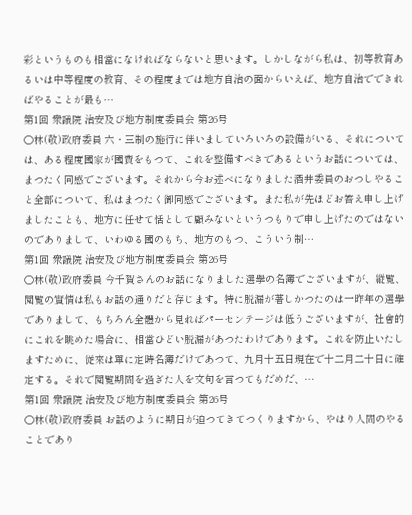彩というものも相當になければならないと思います。しかしながら私は、初等教育あるいは中等程度の教育、その程度までは地方自治の面からいえば、地方自治でできればやることが最も…
第1回 衆議院 治安及び地方制度委員会 第26号
○林(敬)政府委員 六・三制の施行に伴いましていろいろの設備がいる、それについては、ある程度國家が國費をもつて、これを整備すべきであるというお話については、まつたく同感でございます。それから今お述べになりました酒井委員のおつしやること全部について、私はまつたく御同感でございます。また私が先ほどお答え申し上げましたことも、地方に任せて恬として顧みないというつもりで申し上げたのではないのでありまして、いわゆる國のもち、地方のもつ、こういう制…
第1回 衆議院 治安及び地方制度委員会 第26号
○林(敬)政府委員 今千賀さんのお話になりました選擧の名簿でございますが、縦覧、閲覧の實情は私もお話の通りだと存じます。特に脱漏が著しかつたのは一昨年の選擧でありまして、もちろん全體から見ればパーセンテージは低うございますが、社會的にこれを眺めた場合に、相當ひどい脱漏があつたわけであります。これを防止いたしますために、従來は單に定時名簿だけであつて、九月十五日現在で十二月二十日に確定する。それで閲覧期間を過ぎた人を文句を言つてもだめだ、…
第1回 衆議院 治安及び地方制度委員会 第26号
○林(敬)政府委員 お話のように期日が迫つてきてつくりますから、やはり人間のやることであり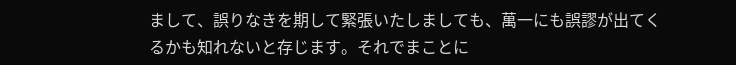まして、誤りなきを期して緊張いたしましても、萬一にも誤謬が出てくるかも知れないと存じます。それでまことに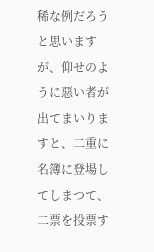稀な例だろうと思いますが、仰せのように惡い者が出てまいりますと、二重に名簿に登場してしまつて、二票を投票す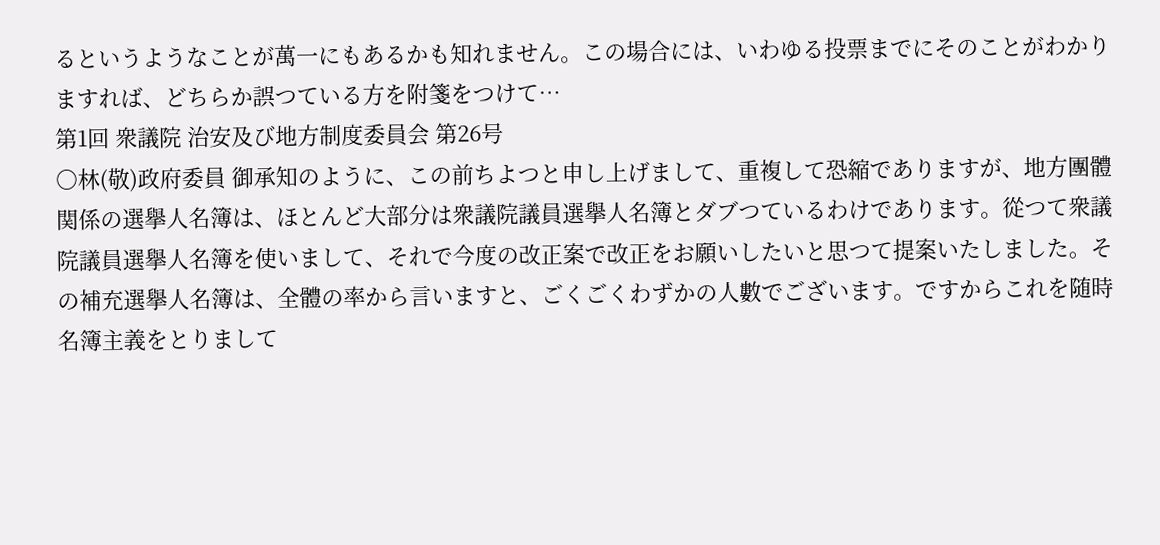るというようなことが萬一にもあるかも知れません。この場合には、いわゆる投票までにそのことがわかりますれば、どちらか誤つている方を附箋をつけて…
第1回 衆議院 治安及び地方制度委員会 第26号
○林(敬)政府委員 御承知のように、この前ちよつと申し上げまして、重複して恐縮でありますが、地方團體関係の選擧人名簿は、ほとんど大部分は衆議院議員選擧人名簿とダブつているわけであります。從つて衆議院議員選擧人名簿を使いまして、それで今度の改正案で改正をお願いしたいと思つて提案いたしました。その補充選擧人名簿は、全體の率から言いますと、ごくごくわずかの人數でございます。ですからこれを随時名簿主義をとりまして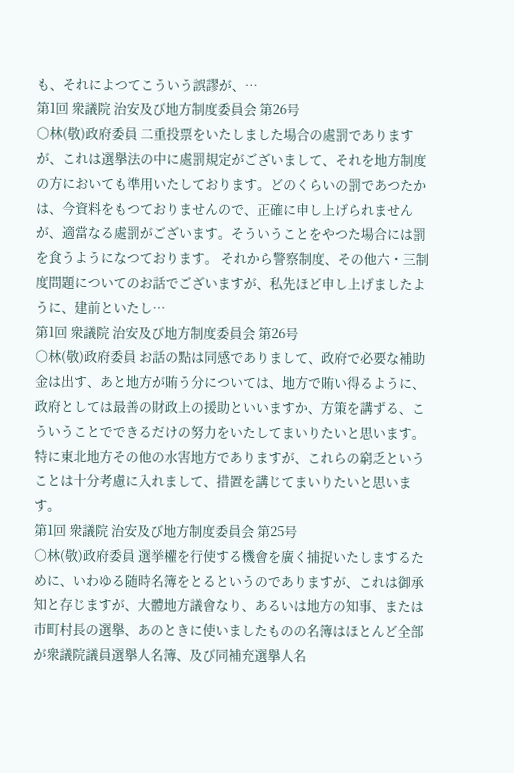も、それによつてこういう誤謬が、…
第1回 衆議院 治安及び地方制度委員会 第26号
○林(敬)政府委員 二重投票をいたしました場合の處罰でありますが、これは選擧法の中に處罰規定がございまして、それを地方制度の方においても準用いたしております。どのくらいの罰であつたかは、今資料をもつておりませんので、正確に申し上げられませんが、適當なる處罰がございます。そういうことをやつた場合には罰を食うようになつております。 それから警察制度、その他六・三制度問題についてのお話でございますが、私先ほど申し上げましたように、建前といたし…
第1回 衆議院 治安及び地方制度委員会 第26号
○林(敬)政府委員 お話の點は同感でありまして、政府で必要な補助金は出す、あと地方が賄う分については、地方で賄い得るように、政府としては最善の財政上の援助といいますか、方策を講ずる、こういうことでできるだけの努力をいたしてまいりたいと思います。特に東北地方その他の水害地方でありますが、これらの窮乏ということは十分考慮に入れまして、措置を講じてまいりたいと思います。
第1回 衆議院 治安及び地方制度委員会 第25号
○林(敬)政府委員 選挙權を行使する機會を廣く捕捉いたしまするために、いわゆる随時名簿をとるというのでありますが、これは御承知と存じますが、大體地方議會なり、あるいは地方の知事、または市町村長の選擧、あのときに使いましたものの名簿はほとんど全部が衆議院議員選擧人名簿、及び同補充選擧人名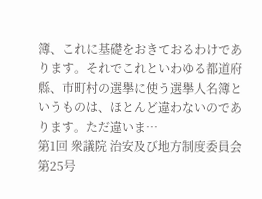簿、これに基礎をおきておるわけであります。それでこれといわゆる都道府縣、市町村の選擧に使う選擧人名簿というものは、ほとんど違わないのであります。ただ違いま…
第1回 衆議院 治安及び地方制度委員会 第25号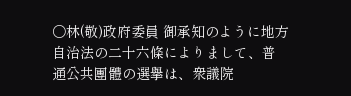○林(敬)政府委員 御承知のように地方自治法の二十六條によりまして、普通公共團體の選擧は、衆議院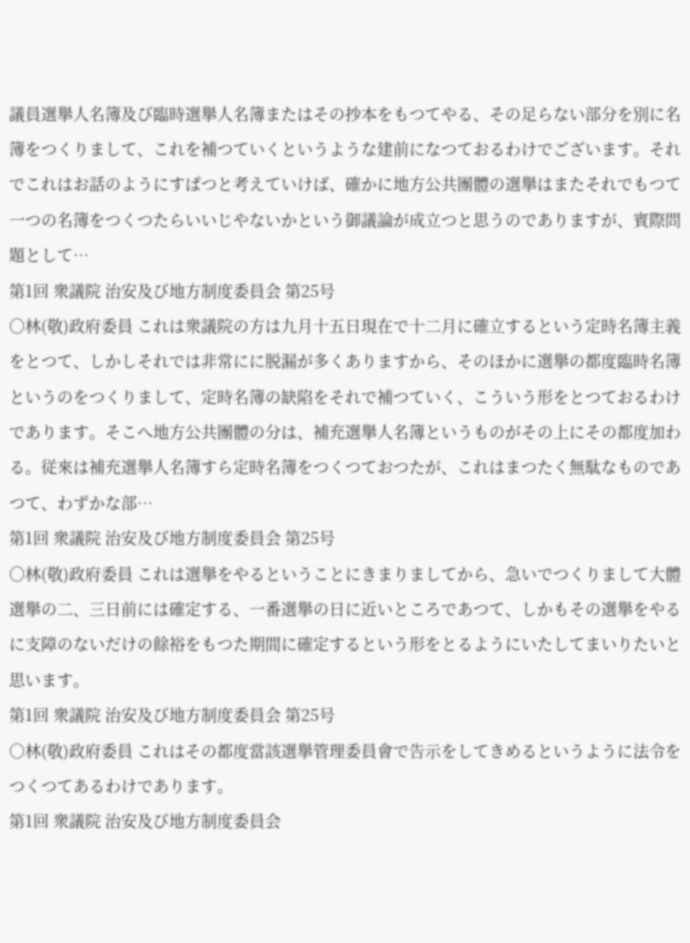議員選擧人名簿及び臨時選擧人名簿またはその抄本をもつてやる、その足らない部分を別に名簿をつくりまして、これを補つていくというような建前になつておるわけでございます。それでこれはお話のようにすぱつと考えていけば、確かに地方公共團體の選擧はまたそれでもつて一つの名簿をつくつたらいいじやないかという御議論が成立つと思うのでありますが、賓際問題として…
第1回 衆議院 治安及び地方制度委員会 第25号
○林(敬)政府委員 これは衆議院の方は九月十五日現在で十二月に確立するという定時名簿主義をとつて、しかしそれでは非常にに脱漏が多くありますから、そのほかに選擧の都度臨時名簿というのをつくりまして、定時名簿の缺陷をそれで補つていく、こういう形をとつておるわけであります。そこへ地方公共團體の分は、補充選擧人名簿というものがその上にその都度加わる。従來は補充選擧人名簿すら定時名簿をつくつておつたが、これはまつたく無駄なものであつて、わずかな部…
第1回 衆議院 治安及び地方制度委員会 第25号
○林(敬)政府委員 これは選擧をやるということにきまりましてから、急いでつくりまして大體選擧の二、三日前には確定する、一番選擧の日に近いところであつて、しかもその選擧をやるに支障のないだけの餘裕をもつた期間に確定するという形をとるようにいたしてまいりたいと思います。
第1回 衆議院 治安及び地方制度委員会 第25号
○林(敬)政府委員 これはその都度當該選擧管理委員會で告示をしてきめるというように法令をつくつてあるわけであります。
第1回 衆議院 治安及び地方制度委員会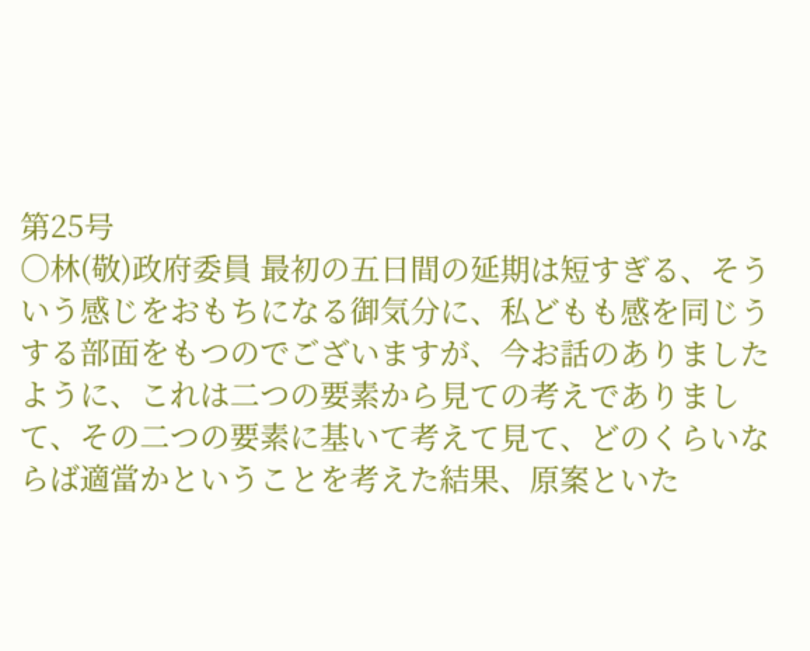第25号
○林(敬)政府委員 最初の五日間の延期は短すぎる、そういう感じをおもちになる御気分に、私どもも感を同じうする部面をもつのでございますが、今お話のありましたように、これは二つの要素から見ての考えでありまして、その二つの要素に基いて考えて見て、どのくらいならば適當かということを考えた結果、原案といた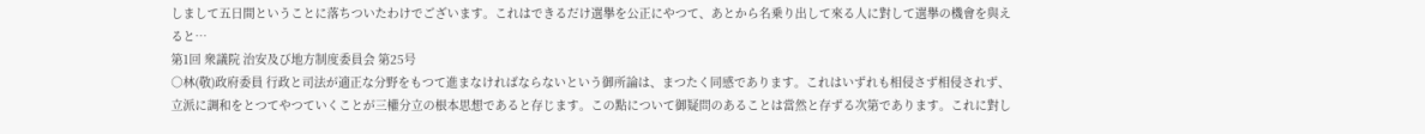しまして五日間ということに落ちついたわけでございます。これはできるだけ選擧を公正にやつて、あとから名乗り出して來る人に對して選擧の機會を與えると…
第1回 衆議院 治安及び地方制度委員会 第25号
○林(敬)政府委員 行政と司法が適正な分野をもつて進まなければならないという御所論は、まつたく同感であります。これはいずれも相侵さず相侵されず、立派に調和をとつてやつていくことが三權分立の根本思想であると存じます。この點について御疑問のあることは當然と存ずる次第であります。これに對し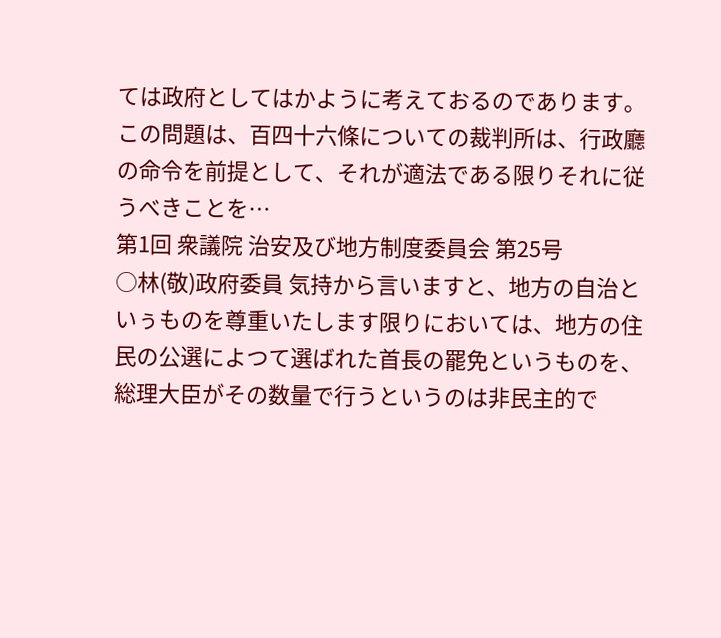ては政府としてはかように考えておるのであります。この問題は、百四十六條についての裁判所は、行政廳の命令を前提として、それが適法である限りそれに従うべきことを…
第1回 衆議院 治安及び地方制度委員会 第25号
○林(敬)政府委員 気持から言いますと、地方の自治といぅものを尊重いたします限りにおいては、地方の住民の公選によつて選ばれた首長の罷免というものを、総理大臣がその数量で行うというのは非民主的で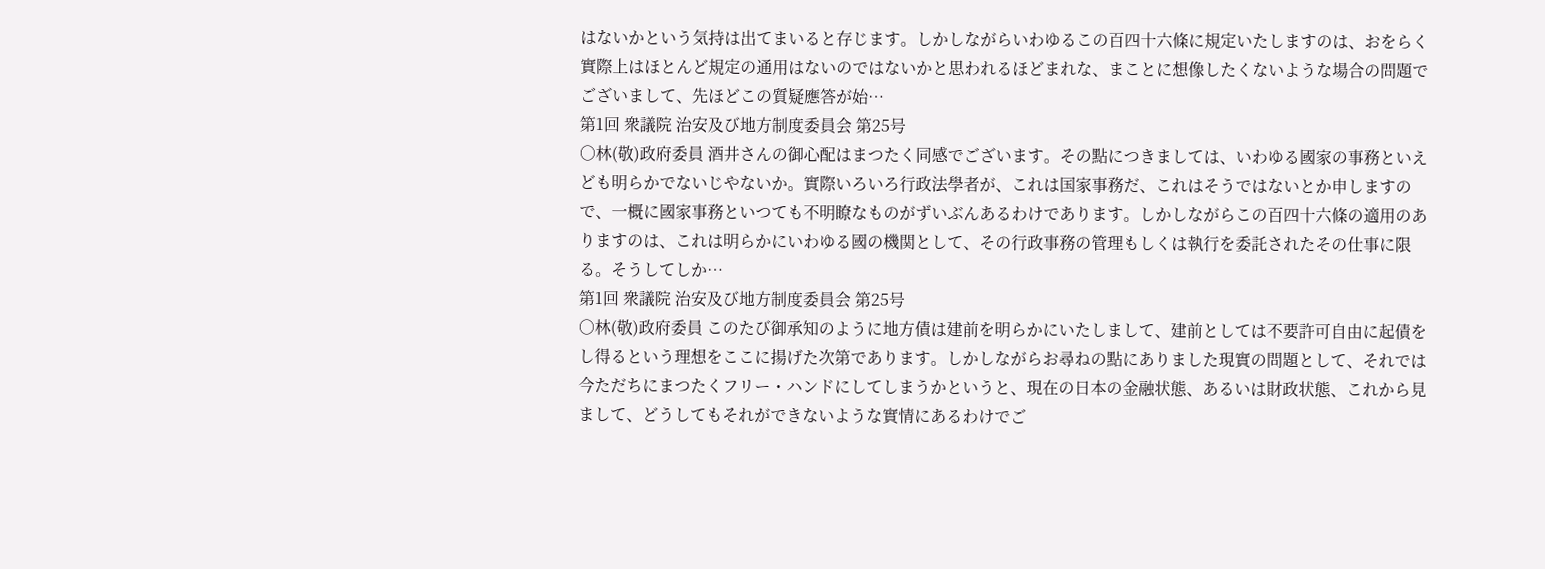はないかという気持は出てまいると存じます。しかしながらいわゆるこの百四十六條に規定いたしますのは、おをらく實際上はほとんど規定の通用はないのではないかと思われるほどまれな、まことに想像したくないような場合の問題でございまして、先ほどこの質疑應答が始…
第1回 衆議院 治安及び地方制度委員会 第25号
○林(敬)政府委員 酒井さんの御心配はまつたく同感でございます。その點につきましては、いわゆる國家の事務といえども明らかでないじやないか。實際いろいろ行政法學者が、これは国家事務だ、これはそうではないとか申しますので、一概に國家事務といつても不明瞭なものがずいぶんあるわけであります。しかしながらこの百四十六條の適用のありますのは、これは明らかにいわゆる國の機関として、その行政事務の管理もしくは執行を委託されたその仕事に限る。そうしてしか…
第1回 衆議院 治安及び地方制度委員会 第25号
○林(敬)政府委員 このたび御承知のように地方債は建前を明らかにいたしまして、建前としては不要許可自由に起債をし得るという理想をここに揚げた次第であります。しかしながらお尋ねの點にありました現實の問題として、それでは今ただちにまつたくフリー・ハンドにしてしまうかというと、現在の日本の金融状態、あるいは財政状態、これから見まして、どうしてもそれができないような實情にあるわけでご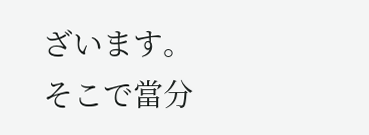ざいます。そこで當分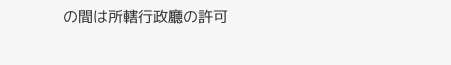の間は所轄行政廳の許可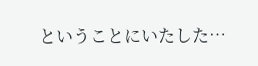ということにいたした…